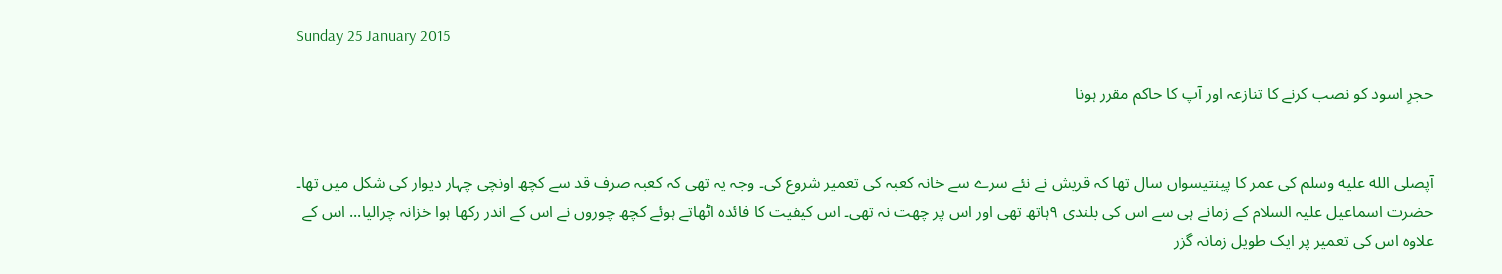Sunday 25 January 2015

حجرِ اسود کو نصب کرنے کا تنازعہ اور آپ کا حاکم مقرر ہونا


آپصلى الله عليه وسلم کی عمر کا پینتیسواں سال تھا کہ قریش نے نئے سرے سے خانہ کعبہ کی تعمیر شروع کی۔ وجہ یہ تھی کہ کعبہ صرف قد سے کچھ اونچی چہار دیوار کی شکل میں تھا۔ حضرت اسماعیل علیہ السلام کے زمانے ہی سے اس کی بلندی ۹ہاتھ تھی اور اس پر چھت نہ تھی۔ اس کیفیت کا فائدہ اٹھاتے ہوئے کچھ چوروں نے اس کے اندر رکھا ہوا خزانہ چرالیا... اس کے علاوہ اس کی تعمیر پر ایک طویل زمانہ گزر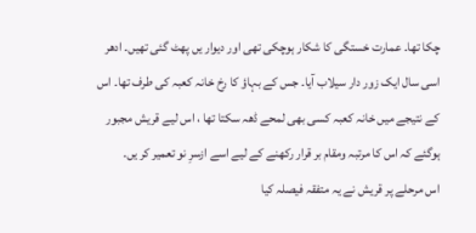چکا تھا۔ عمارت خستگی کا شکار ہوچکی تھی اور دیوار یں پھٹ گئی تھیں۔ ادھر اسی سال ایک زور دار سیلاب آیا۔ جس کے بہاؤ کا رخ خانہ کعبہ کی طرف تھا۔ اس کے نتیجے میں خانہ کعبہ کسی بھی لمحے ڈھہ سکتا تھا ، اس لیے قریش مجبور ہوگئے کہ اس کا مرتبہ ومقام بر قرار رکھنے کے لیے اسے ازسرِ نو تعمیر کر یں۔
اس مرحلے پر قریش نے یہ متفقہ فیصلہ کیا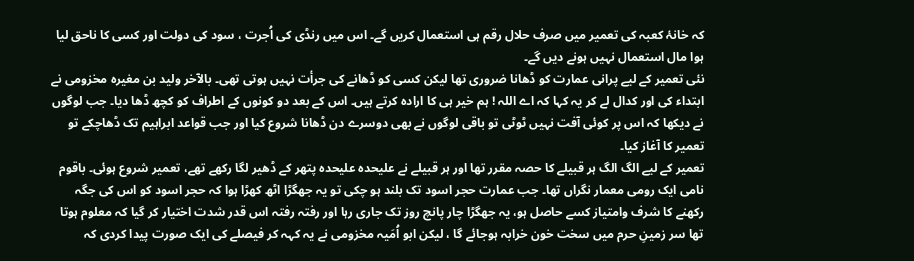کہ خانۂ کعبہ کی تعمیر میں صرف حلال رقم ہی استعمال کریں گے۔ اس میں رنڈی کی اُجرت ، سود کی دولت اور کسی کا ناحق لیا ہوا مال استعمال نہیں ہونے دیں گے۔
نئی تعمیر کے لیے پرانی عمارت کو ڈھانا ضروری تھا لیکن کسی کو ڈھانے کی جرأت نہیں ہوتی تھی۔ بالآخر ولید بن مغیرہ مخزومی نے ابتداء کی اور کدال لے کر یہ کہا کہ اے اللہ ! ہم خیر ہی کا ارادہ کرتے ہیں۔ اس کے بعد دو کونوں کے اطراف کو کچھ ڈھا دیا۔ جب لوگوں نے دیکھا کہ اس پر کوئی آفت نہیں ٹوٹی تو باقی لوگوں نے بھی دوسرے دن ڈھانا شروع کیا اور جب قواعد ابراہیم تک ڈھاچکے تو تعمیر کا آغاز کیا۔
تعمیر کے لیے الگ الگ ہر قبیلے کا حصہ مقرر تھا اور ہر قبیلے نے علیحدہ علیحدہ پتھر کے ڈھیر لگا رکھے تھے، تعمیر شروع ہوئی۔ باقوم نامی ایک رومی معمار نگراں تھا۔ جب عمارت حجر اسود تک بلند ہو چکی تو یہ جھگڑا اٹھ کھڑا ہوا کہ حجر اسود کو اس کی جگہ رکھنے کا شرف وامتیاز کسے حاصل ہو، یہ جھگڑا چار پانچ روز تک جاری رہا اور رفتہ رفتہ اس قدر شدت اختیار کر گیا کہ معلوم ہوتا تھا سر زمینِ حرم میں سخت خون خرابہ ہوجائے گا ، لیکن ابو اُمَیہ مخزومی نے یہ کہہ کر فیصلے کی ایک صورت پیدا کردی کہ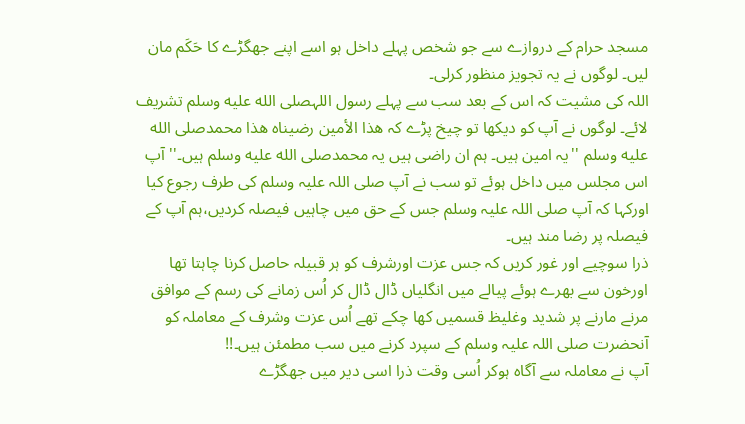مسجد حرام کے دروازے سے جو شخص پہلے داخل ہو اسے اپنے جھگڑے کا حَکَم مان لیں۔ لوگوں نے یہ تجویز منظور کرلی۔
اللہ کی مشیت کہ اس کے بعد سب سے پہلے رسول اللہصلى الله عليه وسلم تشریف لائے۔ لوگوں نے آپ کو دیکھا تو چیخ پڑے کہ ھذا الأمین رضیناہ ھذا محمدصلى الله عليه وسلم ''یہ امین ہیں۔ ہم ان راضی ہیں یہ محمدصلى الله عليه وسلم ہیں۔'' آپ اس مجلس میں داخل ہوئے تو سب نے آپ صلی اللہ علیہ وسلم کی طرف رجوع کیا اورکہا کہ آپ صلی اللہ علیہ وسلم جس کے حق میں چاہیں فیصلہ کردیں،ہم آپ کے فیصلہ پر رضا مند ہیں۔
ذرا سوچیے اور غور کریں کہ جس عزت اورشرف کو ہر قبیلہ حاصل کرنا چاہتا تھا اورخون سے بھرے ہوئے پیالے میں انگلیاں ڈال ڈال کر اُس زمانے کی رسم کے موافق مرنے مارنے پر شدید وغلیظ قسمیں کھا چکے تھے اُس عزت وشرف کے معاملہ کو آنحضرت صلی اللہ علیہ وسلم کے سپرد کرنے میں سب مطمئن ہیں۔!!
آپ نے معاملہ سے آگاہ ہوکر اُسی وقت ذرا اسی دیر میں جھگڑے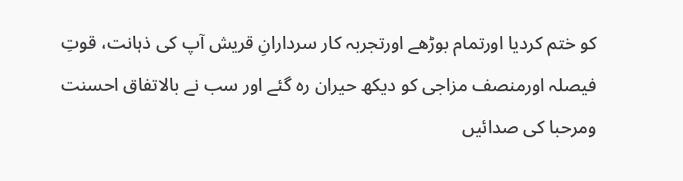کو ختم کردیا اورتمام بوڑھے اورتجربہ کار سردارانِ قریش آپ کی ذہانت، قوتِ فیصلہ اورمنصف مزاجی کو دیکھ حیران رہ گئے اور سب نے بالاتفاق احسنت ومرحبا کی صدائیں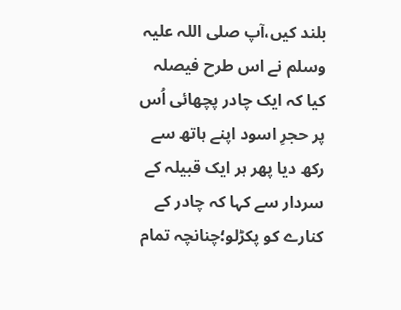بلند کیں،آپ صلی اللہ علیہ وسلم نے اس طرح فیصلہ کیا کہ ایک چادر پچھائی اُس پر حجرِ اسود اپنے ہاتھ سے رکھ دیا پھر ہر ایک قبیلہ کے سردار سے کہا کہ چادر کے کنارے کو پکڑلو؛چنانچہ تمام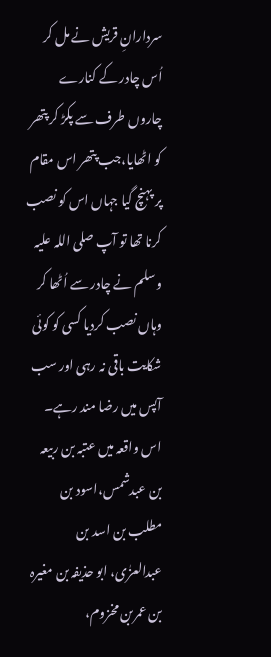سردارانِ قریش نے مل کر اُس چادر کے کنارے چاروں طرف سے پکڑ کر پتھر کو اٹھایا،جب پتھر اس مقام پر پہنچ گیا جہاں اس کو نصب کرنا تھا تو آپ صلی اللہ علیہ وسلم نے چادر سے اُٹھا کر وہاں نصب کردیا کسی کو کوئی شکایت باقی نہ رہی اور سب آپس میں رضا مند رہے۔
اس واقعہ میں عتبہ بن ربیعہ بن عبدشمس،اسود بن مطلب بن اسد بن عبدالعزٰی، ابو حذیفہ بن مغیرہ بن عمربن مخزوم،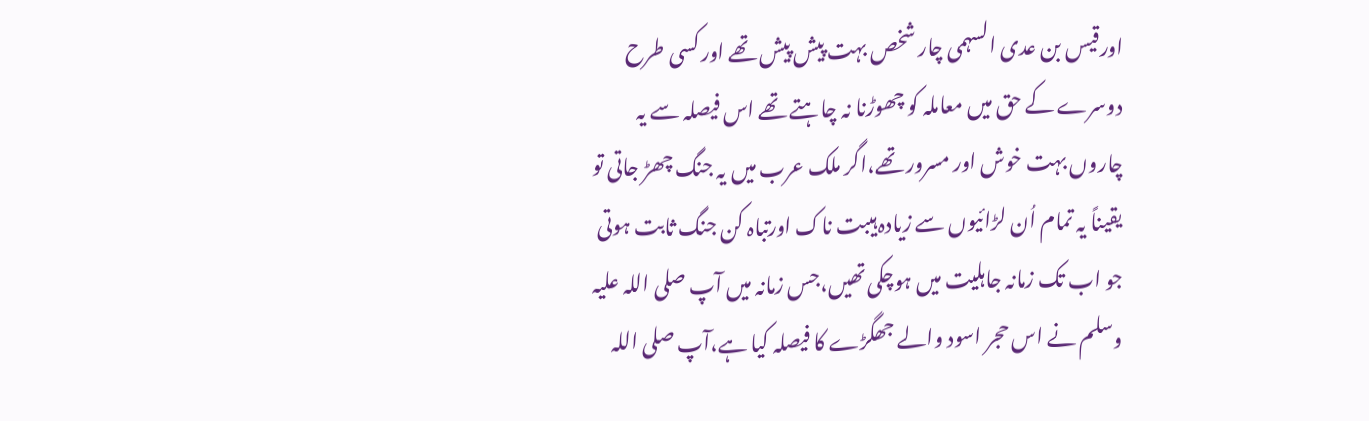اورقیس بن عدی السہمی چار شخص بہت پیش پیش تھے اور کسی طرح دوسرے کے حق میں معاملہ کو چھوڑنا نہ چاہتے تھے اس فیصلہ سے یہ چاروں بہت خوش اور مسرور تھے،اگر ملک عرب میں یہ جنگ چھڑ جاتی تو یقیناً یہ تمام اُن لڑائیوں سے زیادہ ہیبت ناک اورتباہ کن جنگ ثابت ہوتی جو اب تک زمانہ جاہلیت میں ہوچکی تھیں،جس زمانہ میں آپ صلی اللہ علیہ وسلم نے اس حجر اسود والے جھگڑے کا فیصلہ کیا ہے،آپ صلی اللہ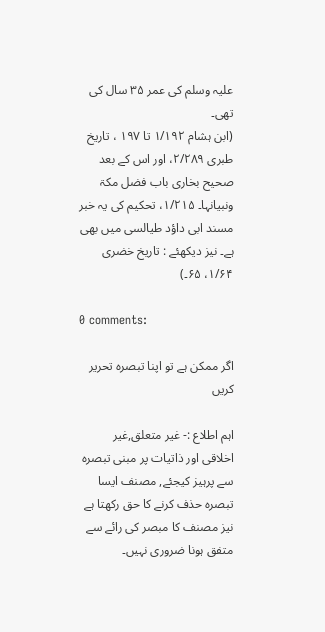علیہ وسلم کی عمر ۳۵ سال کی تھی۔
(ابن ہشام ۱/۱۹۲ تا ۱۹۷ ، تاریخ طبری ۲/۲۸۹، اور اس کے بعد صحیح بخاری باب فضل مکۃ ونبیانہا۔ ۱/۲۱۵، تحکیم کی یہ خبر مسند ابی داؤد طیالسی میں بھی ہے۔ نیز دیکھئے : تاریخ خضری ۱/۶۴، ۶۵۔)

0 comments:

اگر ممکن ہے تو اپنا تبصرہ تحریر کریں

اہم اطلاع :- غیر متعلق,غیر اخلاقی اور ذاتیات پر مبنی تبصرہ سے پرہیز کیجئے, مصنف ایسا تبصرہ حذف کرنے کا حق رکھتا ہے نیز مصنف کا مبصر کی رائے سے متفق ہونا ضروری نہیں۔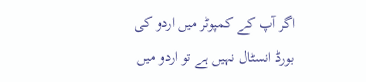اگر آپ کے کمپوٹر میں اردو کی بورڈ انسٹال نہیں ہے تو اردو میں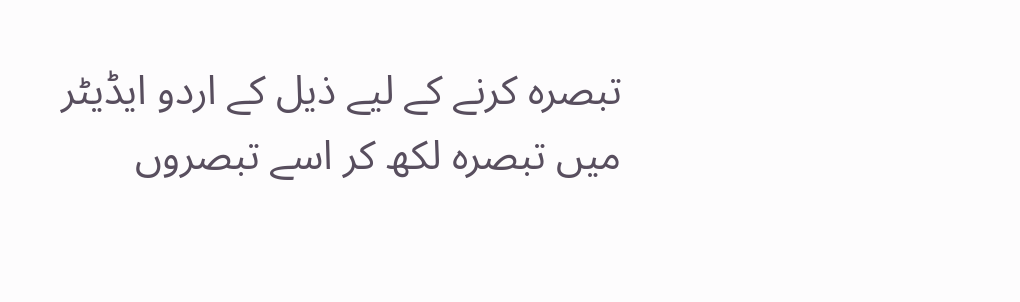تبصرہ کرنے کے لیے ذیل کے اردو ایڈیٹر میں تبصرہ لکھ کر اسے تبصروں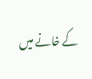کے خانے میں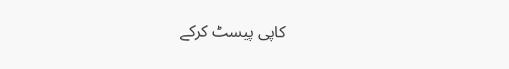کاپی پیسٹ کرکے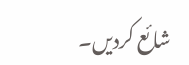شائع کردیں۔